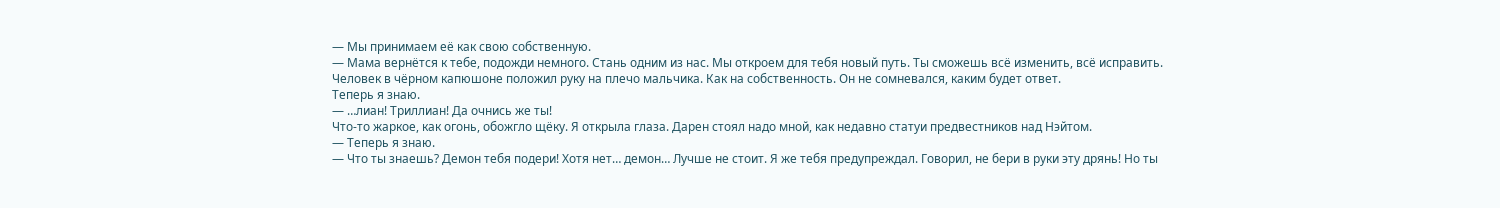— Мы принимаем её как свою собственную.
— Мама вернётся к тебе, подожди немного. Стань одним из нас. Мы откроем для тебя новый путь. Ты сможешь всё изменить, всё исправить.
Человек в чёрном капюшоне положил руку на плечо мальчика. Как на собственность. Он не сомневался, каким будет ответ.
Теперь я знаю.
— …лиан! Триллиан! Да очнись же ты!
Что-то жаркое, как огонь, обожгло щёку. Я открыла глаза. Дарен стоял надо мной, как недавно статуи предвестников над Нэйтом.
— Теперь я знаю.
— Что ты знаешь? Демон тебя подери! Хотя нет… демон… Лучше не стоит. Я же тебя предупреждал. Говорил, не бери в руки эту дрянь! Но ты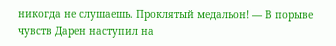никогда не слушаешь. Проклятый медальон! — В порыве чувств Дарен наступил на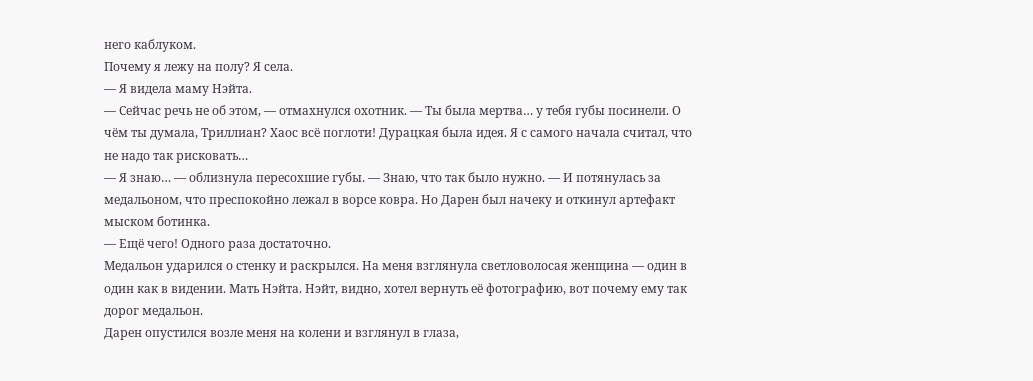него каблуком.
Почему я лежу на полу? Я села.
— Я видела маму Нэйта.
— Сейчас речь не об этом, — отмахнулся охотник. — Ты была мертва… у тебя губы посинели. О чём ты думала, Триллиан? Хаос всё поглоти! Дурацкая была идея. Я с самого начала считал, что не надо так рисковать…
— Я знаю… — облизнула пересохшие губы. — Знаю, что так было нужно. — И потянулась за медальоном, что преспокойно лежал в ворсе ковра. Но Дарен был начеку и откинул артефакт мыском ботинка.
— Ещё чего! Одного раза достаточно.
Медальон ударился о стенку и раскрылся. На меня взглянула светловолосая женщина — один в один как в видении. Мать Нэйта. Нэйт, видно, хотел вернуть её фотографию, вот почему ему так дорог медальон.
Дарен опустился возле меня на колени и взглянул в глаза,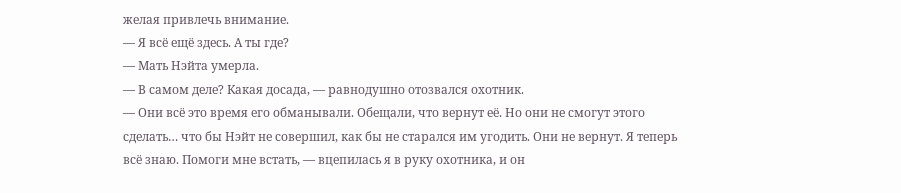желая привлечь внимание.
— Я всё ещё здесь. А ты где?
— Мать Нэйта умерла.
— В самом деле? Какая досада, — равнодушно отозвался охотник.
— Они всё это время его обманывали. Обещали, что вернут её. Но они не смогут этого сделать… что бы Нэйт не совершил, как бы не старался им угодить. Они не вернут. Я теперь всё знаю. Помоги мне встать, — вцепилась я в руку охотника, и он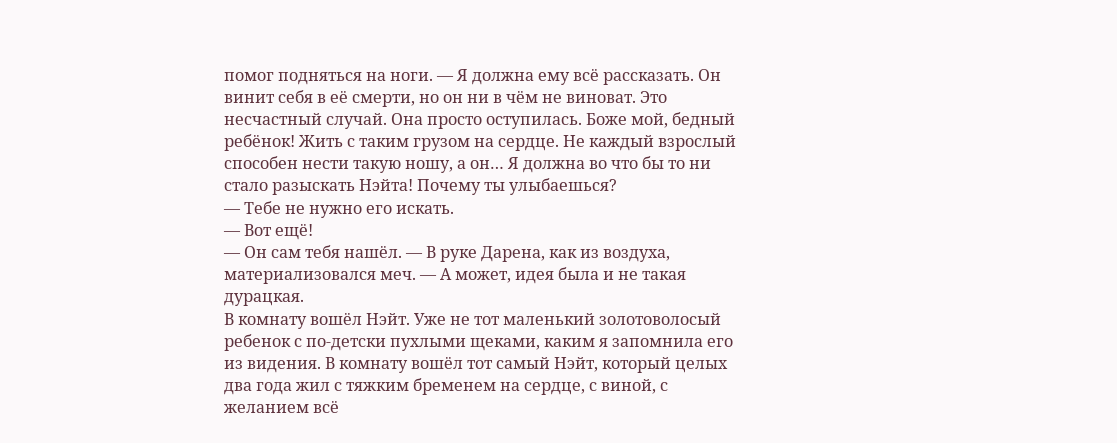помог подняться на ноги. — Я должна ему всё рассказать. Он винит себя в её смерти, но он ни в чём не виноват. Это несчастный случай. Она просто оступилась. Боже мой, бедный ребёнок! Жить с таким грузом на сердце. Не каждый взрослый способен нести такую ношу, а он… Я должна во что бы то ни стало разыскать Нэйта! Почему ты улыбаешься?
— Тебе не нужно его искать.
— Вот ещё!
— Он сам тебя нашёл. — В руке Дарена, как из воздуха, материализовался меч. — А может, идея была и не такая дурацкая.
В комнату вошёл Нэйт. Уже не тот маленький золотоволосый ребенок с по-детски пухлыми щеками, каким я запомнила его из видения. В комнату вошёл тот самый Нэйт, который целых два года жил с тяжким бременем на сердце, с виной, с желанием всё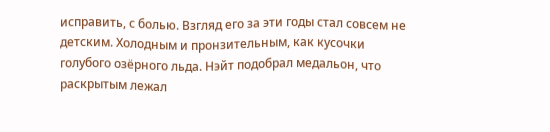исправить, с болью. Взгляд его за эти годы стал совсем не детским. Холодным и пронзительным, как кусочки голубого озёрного льда. Нэйт подобрал медальон, что раскрытым лежал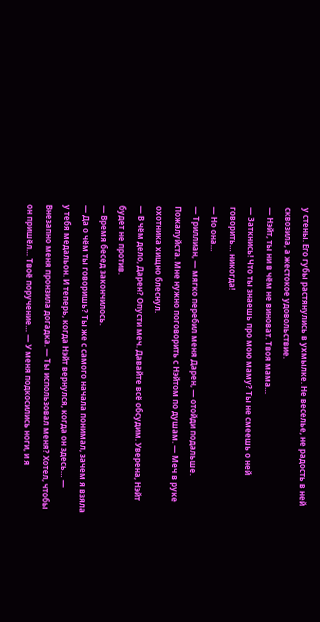у стены. Его губы растянулись в ухмылке. Не веселье, не радость в ней сквозила, а жестокое удовольствие.
— Нэйт, ты ни в чём не виноват. Твоя мама…
— Заткнись! Что ты знаешь про мою маму? Ты не смеешь о ней говорить… никогда!
— Но она…
— Триллиан, — мягко перебил меня Дарен, — отойди подальше. Пожалуйста. Мне нужно поговорить с Нэйтом по душам. — Меч в руке охотника хищно блеснул.
— В чём дело, Дарен? Опусти меч. Давайте всё обсудим. Уверена, Нэйт будет не против.
— Время бесед закончилось.
— Да о чём ты говоришь? Ты же с самого начала понимал, зачем я взяла у тебя медальон. И теперь, когда Нэйт вернулся, когда он здесь… — Внезапно меня пронзила догадка. — Ты использовал меня? Хотел, чтобы он пришёл… Твоё поручение… — У меня подкосились ноги, и я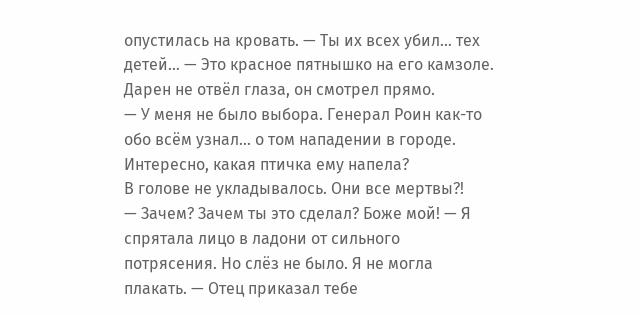опустилась на кровать. — Ты их всех убил… тех детей… — Это красное пятнышко на его камзоле.
Дарен не отвёл глаза, он смотрел прямо.
— У меня не было выбора. Генерал Роин как-то обо всём узнал… о том нападении в городе. Интересно, какая птичка ему напела?
В голове не укладывалось. Они все мертвы?!
— Зачем? Зачем ты это сделал? Боже мой! — Я спрятала лицо в ладони от сильного потрясения. Но слёз не было. Я не могла плакать. — Отец приказал тебе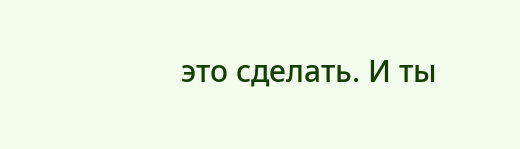это сделать. И ты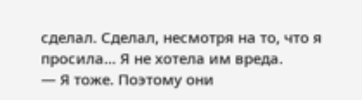сделал. Сделал, несмотря на то, что я просила… Я не хотела им вреда.
— Я тоже. Поэтому они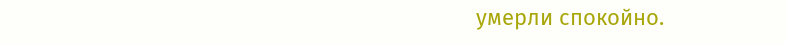умерли спокойно.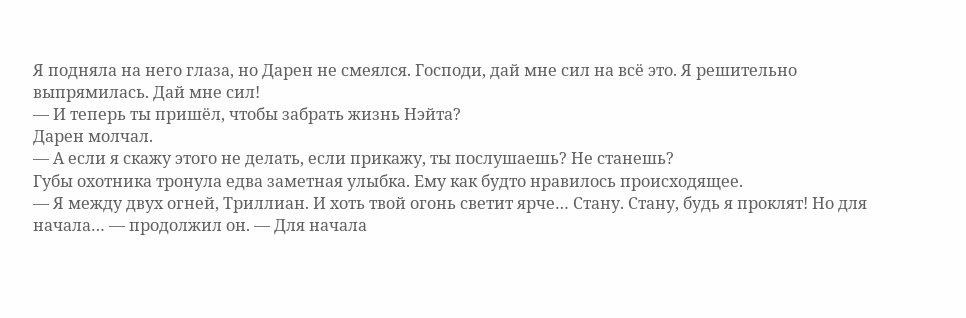Я подняла на него глаза, но Дарен не смеялся. Господи, дай мне сил на всё это. Я решительно выпрямилась. Дай мне сил!
— И теперь ты пришёл, чтобы забрать жизнь Нэйта?
Дарен молчал.
— А если я скажу этого не делать, если прикажу, ты послушаешь? Не станешь?
Губы охотника тронула едва заметная улыбка. Ему как будто нравилось происходящее.
— Я между двух огней, Триллиан. И хоть твой огонь светит ярче… Стану. Стану, будь я проклят! Но для начала… — продолжил он. — Для начала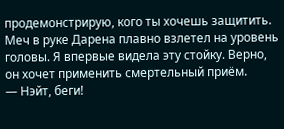продемонстрирую, кого ты хочешь защитить.
Меч в руке Дарена плавно взлетел на уровень головы. Я впервые видела эту стойку. Верно, он хочет применить смертельный приём.
— Нэйт, беги!